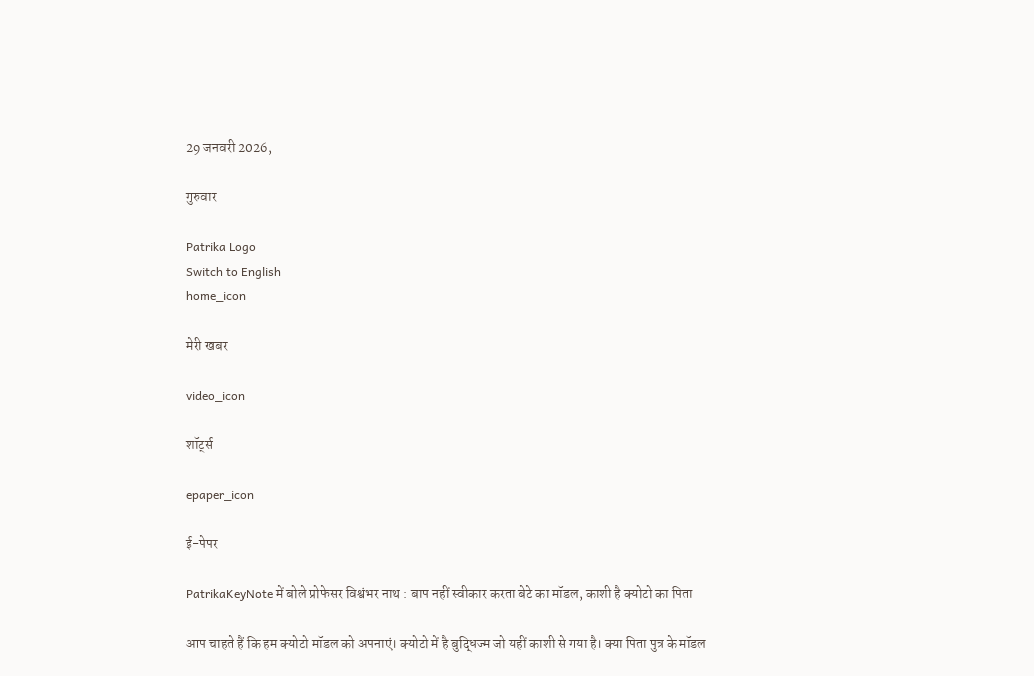29 जनवरी 2026,

गुरुवार

Patrika Logo
Switch to English
home_icon

मेरी खबर

video_icon

शॉर्ट्स

epaper_icon

ई-पेपर

PatrikaKeyNote में बोले प्रोफेसर विश्वंभर नाथ : बाप नहीं स्‍वीकार करता बेटे का मॉडल, काशी है क्‍योटो का पिता

आप चाहते हैं कि हम क्‍योटो मॉडल को अपनाएं। क्‍योटो में है बुद्धिज्म जो यहीं काशी से गया है। क्‍या पिता पुत्र के मॉडल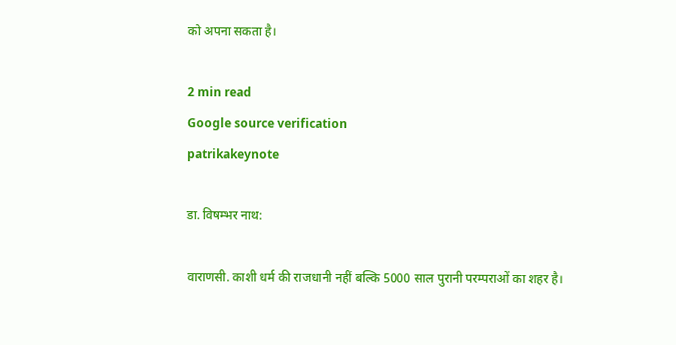को अपना सकता है।

2 min read
Google source verification
patrikakeynote

डा. विषम्‍भर नाथ:

वाराणसी. काशी धर्म की राजधानी नहीं बल्कि 5000 साल पुरानी परम्‍पराओं का शहर है।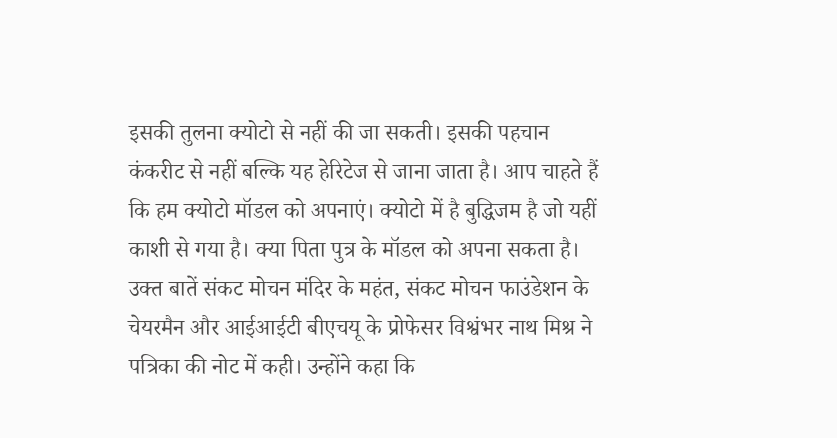इसकी तुलना क्‍योटो से नहीं की जा सकती। इसकी पहचान कंकरीट से नहीं बल्कि यह हेरिटेज से जाना जाता है। आप चाहते हैं कि हम क्‍योटो मॉडल को अपनाएं। क्‍योटो में है बुद्धिजम है जो यहीं काशी से गया है। क्‍या पिता पुत्र के मॉडल को अपना सकता है। उक्‍त बातें संकट मोचन मंदिर के महंत, संकट मोचन फाउंडेशन के चेयरमैन और आईआईटी बीएचयू के प्रोफेसर विश्वंभर नाथ मिश्र ने पत्रिका की नोट में कही। उन्‍होंने कहा कि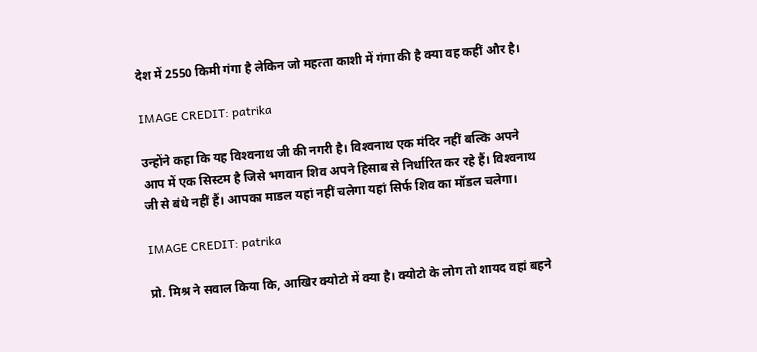देश में 2550 किमी गंगा है लेकिन जो महत्‍ता काशी में गंगा की है क्‍या वह कहीं और है।

IMAGE CREDIT: patrika

उन्‍होंने कहा कि यह विश्‍वनाथ जी की नगरी है। विश्‍वनाथ एक मंदिर नहीं बल्कि अपने आप में एक सिस्‍टम है जिसे भगवान शिव अपने हिसाब से निर्धारित कर रहे हैं। विश्‍वनाथ जी से बंधे नहीं हैं। आपका माडल यहां नहीं चलेगा यहां सिर्फ शिव का मॉडल चलेगा।

IMAGE CREDIT: patrika

प्रो. मिश्र ने सवाल किया कि, आखिर क्‍योटो में क्या है। क्‍योटो के लोग तो शायद वहां बहने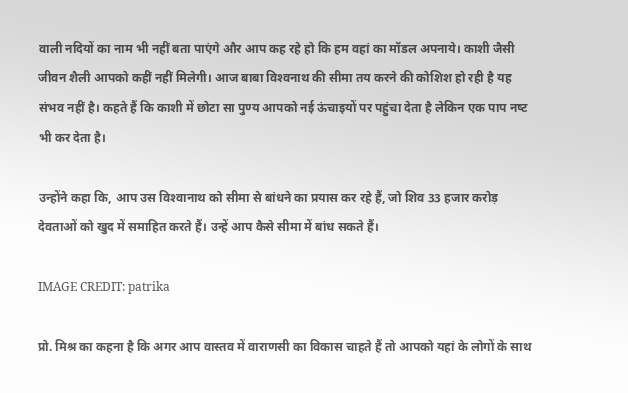वाली नदियों का नाम भी नहीं बता पाएंगे और आप कह रहे हो कि हम वहां का मॉडल अपनाये। काशी जैसी जीवन शैली आपको कहीं नहीं मिलेगी। आज बाबा विश्‍वनाथ की सीमा तय करने की कोशिश हो रही है यह संभव नहीं है। कहते हैं कि काशी में छोटा सा पुण्‍य आपको नई ऊंचाइयों पर पहुंचा देता है लेकिन एक पाप नष्‍ट भी कर देता है।

उन्‍होंने कहा कि, आप उस विश्‍वानाथ को सीमा से बांधने का प्रयास कर रहे हैं, जो शिव 33 हजार करोड़ देवताओं को खुद में समाहित करते हैं। उन्‍हें आप कैसे सीमा में बांध सकते हैं।

IMAGE CREDIT: patrika

प्रो. मिश्र का कहना है कि अगर आप वास्‍तव में वाराणसी का विकास चाहते हैं तो आपको यहां के लोगों के साथ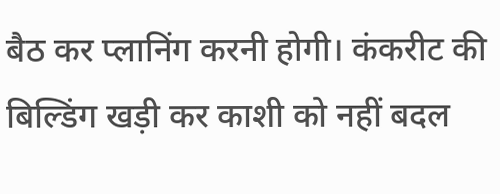बैठ कर प्‍लानिंग करनी होगी। कंकरीट की बिल्डिंग खड़ी कर काशी को नहीं बदल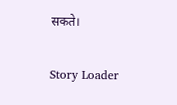सकते।

Story Loader